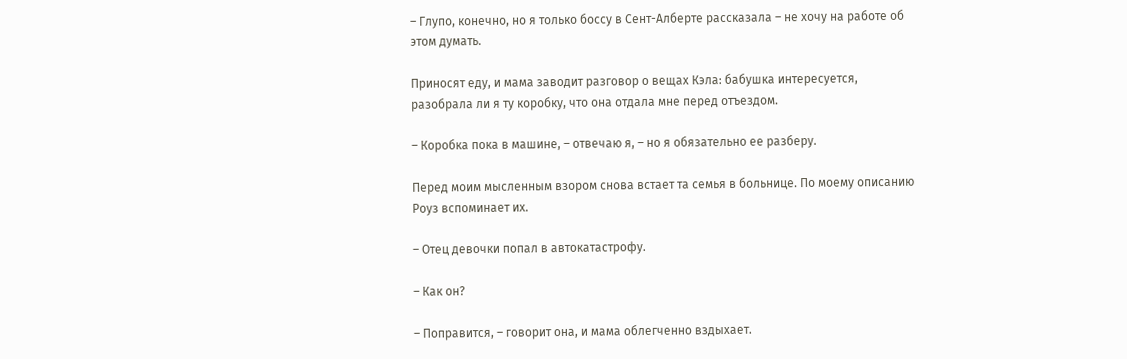– Глупо, конечно, но я только боссу в Сент-Алберте рассказала – не хочу на работе об этом думать.

Приносят еду, и мама заводит разговор о вещах Кэла: бабушка интересуется, разобрала ли я ту коробку, что она отдала мне перед отъездом.

– Коробка пока в машине, – отвечаю я, – но я обязательно ее разберу.

Перед моим мысленным взором снова встает та семья в больнице. По моему описанию Роуз вспоминает их.

– Отец девочки попал в автокатастрофу.

– Как он?

– Поправится, – говорит она, и мама облегченно вздыхает.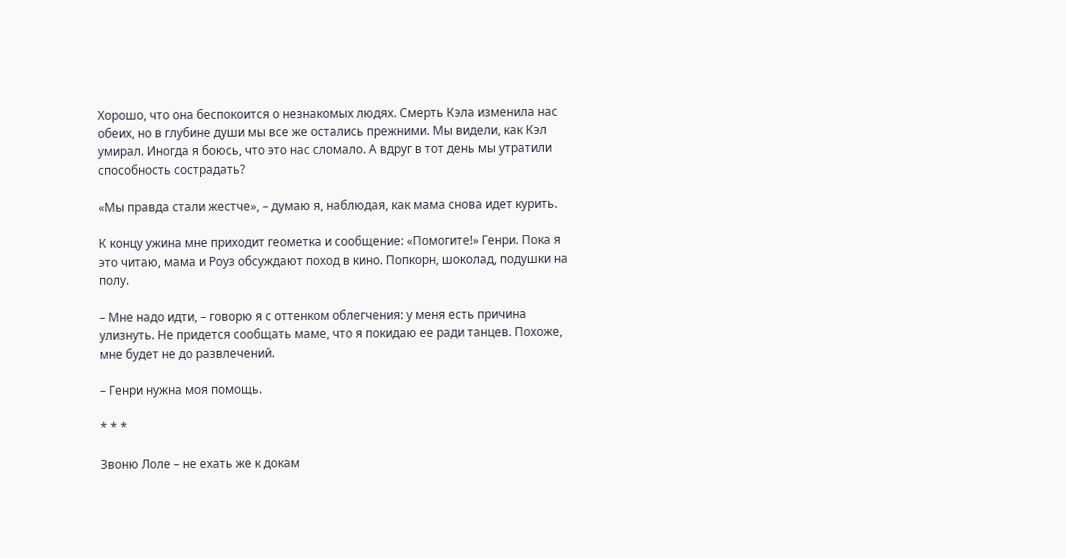Хорошо, что она беспокоится о незнакомых людях. Смерть Кэла изменила нас обеих, но в глубине души мы все же остались прежними. Мы видели, как Кэл умирал. Иногда я боюсь, что это нас сломало. А вдруг в тот день мы утратили способность сострадать?

«Мы правда стали жестче», – думаю я, наблюдая, как мама снова идет курить.

К концу ужина мне приходит геометка и сообщение: «Помогите!» Генри. Пока я это читаю, мама и Роуз обсуждают поход в кино. Попкорн, шоколад, подушки на полу.

– Мне надо идти, – говорю я с оттенком облегчения: у меня есть причина улизнуть. Не придется сообщать маме, что я покидаю ее ради танцев. Похоже, мне будет не до развлечений.

– Генри нужна моя помощь.

* * *

Звоню Лоле – не ехать же к докам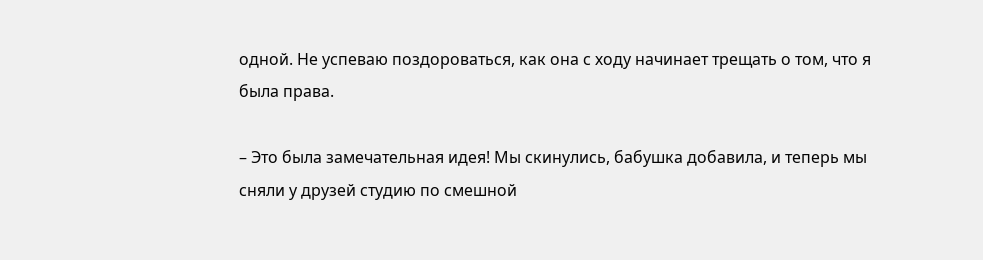одной. Не успеваю поздороваться, как она с ходу начинает трещать о том, что я была права.

– Это была замечательная идея! Мы скинулись, бабушка добавила, и теперь мы сняли у друзей студию по смешной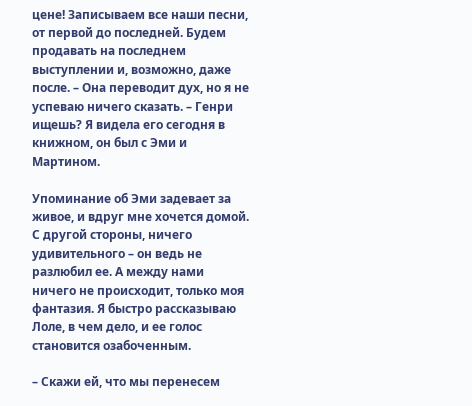цене! Записываем все наши песни, от первой до последней. Будем продавать на последнем выступлении и, возможно, даже после. – Она переводит дух, но я не успеваю ничего сказать. – Генри ищешь? Я видела его сегодня в книжном, он был с Эми и Мартином.

Упоминание об Эми задевает за живое, и вдруг мне хочется домой. С другой стороны, ничего удивительного – он ведь не разлюбил ее. А между нами ничего не происходит, только моя фантазия. Я быстро рассказываю Лоле, в чем дело, и ее голос становится озабоченным.

– Скажи ей, что мы перенесем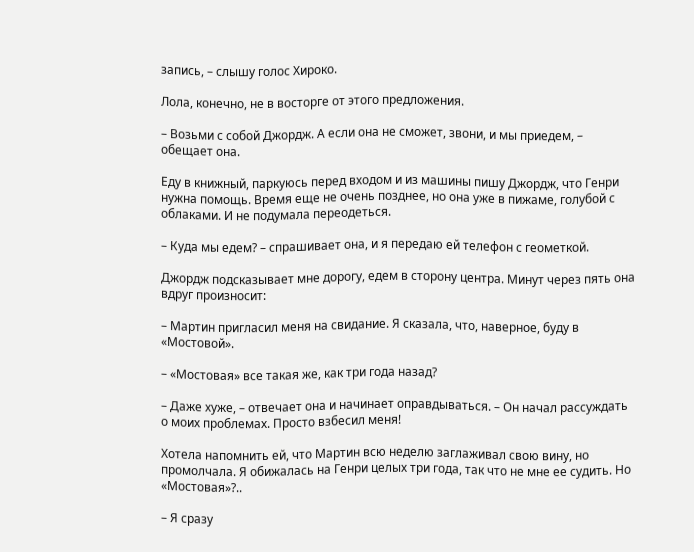запись, – слышу голос Хироко.

Лола, конечно, не в восторге от этого предложения.

– Возьми с собой Джордж. А если она не сможет, звони, и мы приедем, – обещает она.

Еду в книжный, паркуюсь перед входом и из машины пишу Джордж, что Генри нужна помощь. Время еще не очень позднее, но она уже в пижаме, голубой с облаками. И не подумала переодеться.

– Куда мы едем? – спрашивает она, и я передаю ей телефон с геометкой.

Джордж подсказывает мне дорогу, едем в сторону центра. Минут через пять она вдруг произносит:

– Мартин пригласил меня на свидание. Я сказала, что, наверное, буду в «Мостовой».

– «Мостовая» все такая же, как три года назад?

– Даже хуже, – отвечает она и начинает оправдываться. – Он начал рассуждать о моих проблемах. Просто взбесил меня!

Хотела напомнить ей, что Мартин всю неделю заглаживал свою вину, но промолчала. Я обижалась на Генри целых три года, так что не мне ее судить. Но «Мостовая»?..

– Я сразу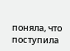поняла, что поступила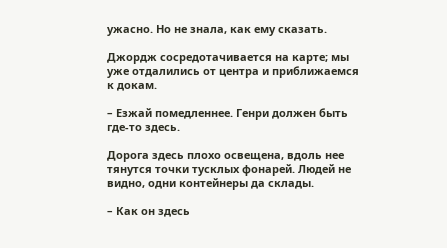ужасно. Но не знала, как ему сказать.

Джордж сосредотачивается на карте; мы уже отдалились от центра и приближаемся к докам.

– Езжай помедленнее. Генри должен быть где-то здесь.

Дорога здесь плохо освещена, вдоль нее тянутся точки тусклых фонарей. Людей не видно, одни контейнеры да склады.

– Как он здесь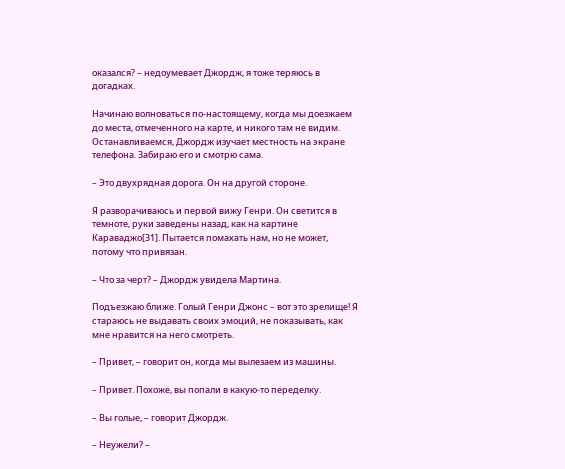оказался? – недоумевает Джордж, я тоже теряюсь в догадках.

Начинаю волноваться по-настоящему, когда мы доезжаем до места, отмеченного на карте, и никого там не видим. Останавливаемся, Джордж изучает местность на экране телефона. Забираю его и смотрю сама.

– Это двухрядная дорога. Он на другой стороне.

Я разворачиваюсь и первой вижу Генри. Он светится в темноте, руки заведены назад, как на картине Караваджо[31]. Пытается помахать нам, но не может, потому что привязан.

– Что за черт? – Джордж увидела Мартина.

Подъезжаю ближе. Голый Генри Джонс – вот это зрелище! Я стараюсь не выдавать своих эмоций, не показывать, как мне нравится на него смотреть.

– Привет, – говорит он, когда мы вылезаем из машины.

– Привет. Похоже, вы попали в какую-то переделку.

– Вы голые, – говорит Джордж.

– Неужели? –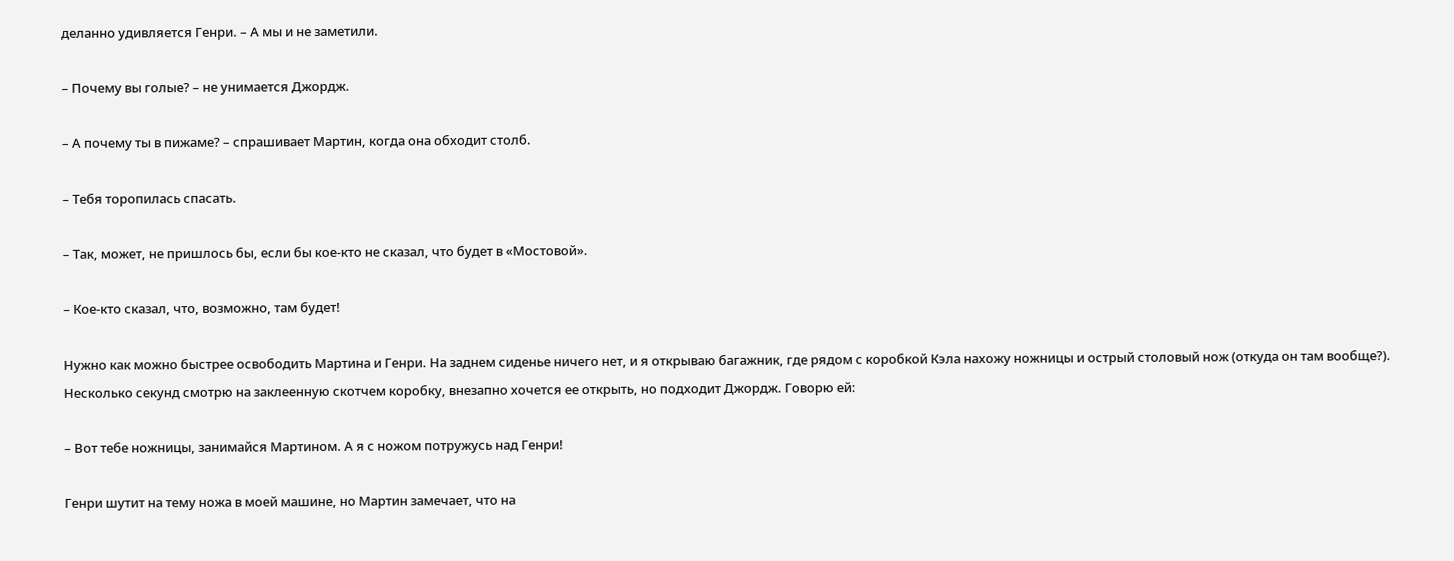деланно удивляется Генри. – А мы и не заметили.

– Почему вы голые? – не унимается Джордж.

– А почему ты в пижаме? – спрашивает Мартин, когда она обходит столб.

– Тебя торопилась спасать.

– Так, может, не пришлось бы, если бы кое-кто не сказал, что будет в «Мостовой».

– Кое-кто сказал, что, возможно, там будет!

Нужно как можно быстрее освободить Мартина и Генри. На заднем сиденье ничего нет, и я открываю багажник, где рядом с коробкой Кэла нахожу ножницы и острый столовый нож (откуда он там вообще?). Несколько секунд смотрю на заклеенную скотчем коробку, внезапно хочется ее открыть, но подходит Джордж. Говорю ей:

– Вот тебе ножницы, занимайся Мартином. А я с ножом потружусь над Генри!

Генри шутит на тему ножа в моей машине, но Мартин замечает, что на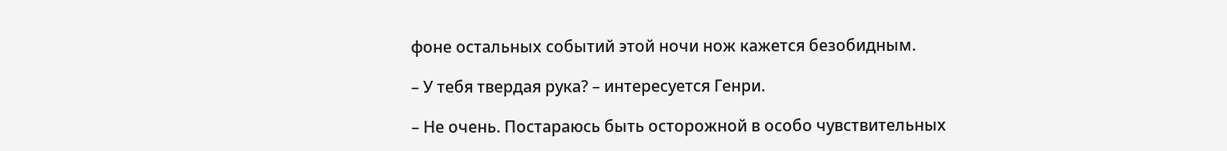фоне остальных событий этой ночи нож кажется безобидным.

– У тебя твердая рука? – интересуется Генри.

– Не очень. Постараюсь быть осторожной в особо чувствительных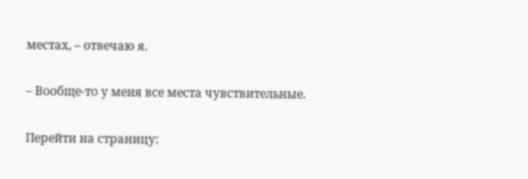местах, – отвечаю я.

– Вообще-то у меня все места чувствительные.

Перейти на страницу: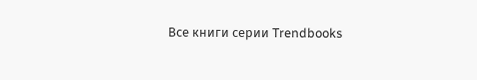Все книги серии Trendbooks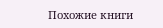Похожие книги